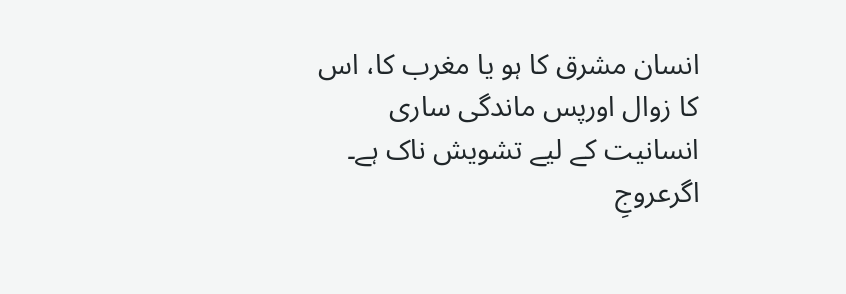انسان مشرق کا ہو یا مغرب کا، اس کا زوال اورپس ماندگی ساری انسانیت کے لیے تشویش ناک ہے۔ اگرعروجِ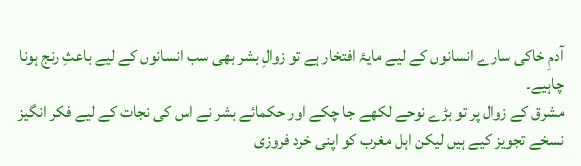آدمِ خاکی سارے انسانوں کے لیے مایۂ افتخار ہے تو زوالِ بشر بھی سب انسانوں کے لیے باعثِ رنج ہونا چاہیے۔
مشرق کے زوال پر تو بڑے نوحے لکھے جا چکے اور حکمائے بشر نے اس کی نجات کے لیے فکر انگیز نسخے تجویز کیے ہیں لیکن اہل مغرب کو اپنی خرد فروزی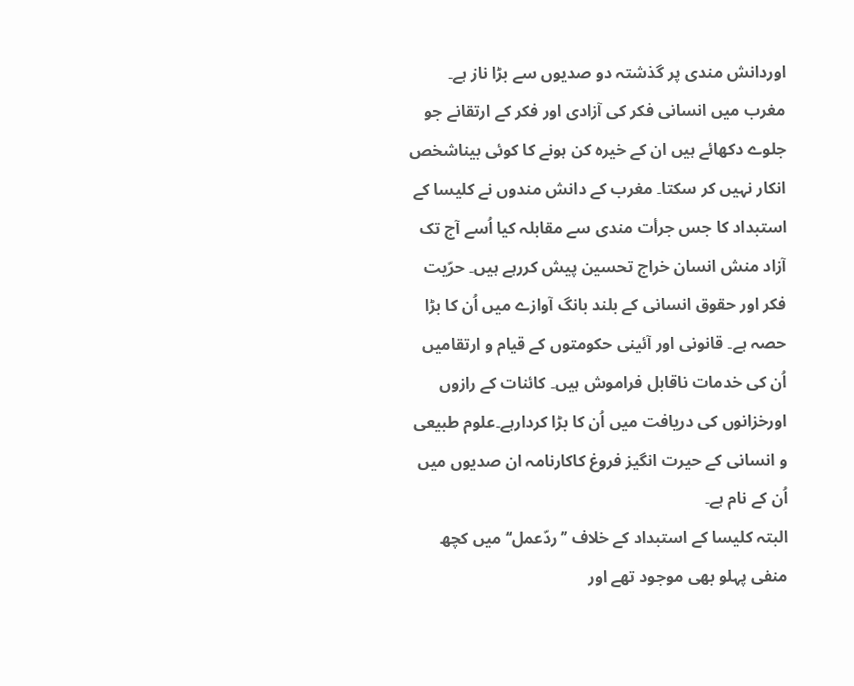اوردانش مندی پر گذشتہ دو صدیوں سے بڑا ناز ہے۔ مغرب میں انسانی فکر کی آزادی اور فکر کے ارتقانے جو جلوے دکھائے ہیں ان کے خیرہ کن ہونے کا کوئی بیناشخص انکار نہیں کر سکتا۔ مغرب کے دانش مندوں نے کلیسا کے استبداد کا جس جرأت مندی سے مقابلہ کیا اُسے آج تک آزاد منش انسان خراج تحسین پیش کررہے ہیں۔ حرّیت فکر اور حقوق انسانی کے بلند بانگ آوازے میں اُن کا بڑا حصہ ہے۔ قانونی اور آئینی حکومتوں کے قیام و ارتقامیں اُن کی خدمات ناقابل فراموش ہیں۔ کائنات کے رازوں اورخزانوں کی دریافت میں اُن کا بڑا کردارہے۔علوم طبیعی و انسانی کے حیرت انگیز فروغ کاکارنامہ ان صدیوں میں اُن کے نام ہے۔
البتہ کلیسا کے استبداد کے خلاف ’’ردّعمل‘‘میں کچھ منفی پہلو بھی موجود تھے اور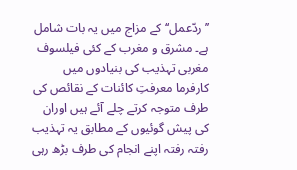’’ردّعمل‘‘کے مزاج میں یہ بات شامل ہے۔ مشرق و مغرب کے کئی فیلسوف مغربی تہذیب کی بنیادوں میں کارفرما معرفتِ کائنات کے نقائص کی طرف متوجہ کرتے چلے آئے ہیں اوران کی پیش گوئیوں کے مطابق یہ تہذیب رفتہ رفتہ اپنے انجام کی طرف بڑھ رہی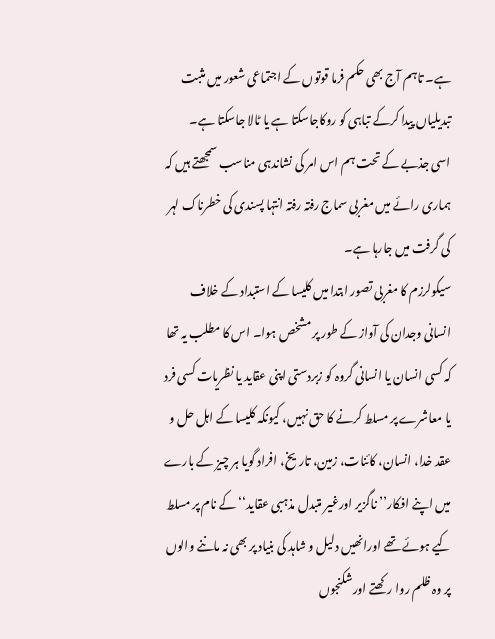ہے۔ تاہم آج بھی حکم فرما قوتوں کے اجتماعی شعور میں مثبت تبدیلیاں پیدا کرکے تباہی کو روکاجاسکتا ہے یا ٹالا جاسکتا ہے۔
اسی جذبے کے تحت ہم اس امر کی نشاندہی مناسب سمجھتے ہیں کہ ہماری رائے میں مغربی سماج رفتہ رفتہ انتہا پسندی کی خطرناک لہر کی گرفت میں جارہا ہے۔
سیکولرزم کا مغربی تصور ابتدا میں کلیسا کے استبداد کے خلاف انسانی وجدان کی آواز کے طور پر مشخص ہوا۔ اس کا مطلب یہ تھا کہ کسی انسان یا انسانی گروہ کو زبردستی اپنی عقاید یا نظریات کسی فرد یا معاشرے پر مسلط کرنے کا حق نہیں، کیونکہ کلیسا کے اہل حل و عقد خدا، انسان، کائنات، زمین، تاریخ، افراد گویا ہر چیز کے بارے میں اپنے افکار’’ناگزیر اورغیر متبدل مذہبی عقاید‘‘ کے نام پر مسلط کیے ہوئے تھے اورانھیں دلیل و شاہد کی بنیاد پر بھی نہ ماننے والوں پر وہ ظلم روا رکھتے اورشکنجوں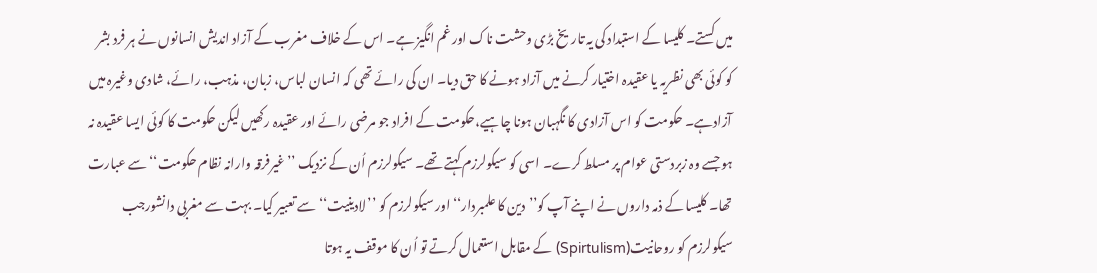میں کستے۔ کلیسا کے استبداد کی یہ تاریخ بڑی وحشت ناک اور غم انگیز ہے۔ اس کے خلاف مغرب کے آزاد اندیش انسانوں نے ہر فرد بشر کو کوئی بھی نظریہ یا عقیدہ اختیار کرنے میں آزاد ہونے کا حق دیا۔ ان کی رائے تھی کہ انسان لباس، زبان، مذہب، رائے، شادی وغیرہ میں آزادہے۔ حکومت کو اس آزادی کا نگہبان ہونا چاہیے،حکومت کے افراد جو مرضی رائے اور عقیدہ رکھیں لیکن حکومت کا کوئی ایسا عقیدہ نہ ہو جسے وہ زبردستی عوام پر مسلط کرے۔ اسی کو سیکولرزم کہتے تھے۔ سیکولرزم اُن کے نزدیک ’’غیرفرقہ وارانہ نظام حکومت‘‘ سے عبارت تھا۔ کلیسا کے ذمہ داروں نے اپنے آپ کو’’دین کا علمبردار‘‘ اور سیکولرزم کو ’’لادینیت‘‘ سے تعبیر کیا۔ بہت سے مغربی دانشورجب سیکولرزم کو روحانیت(Spirtulism) کے مقابل استعمال کرتے تو اُن کا موقف یہ ہوتا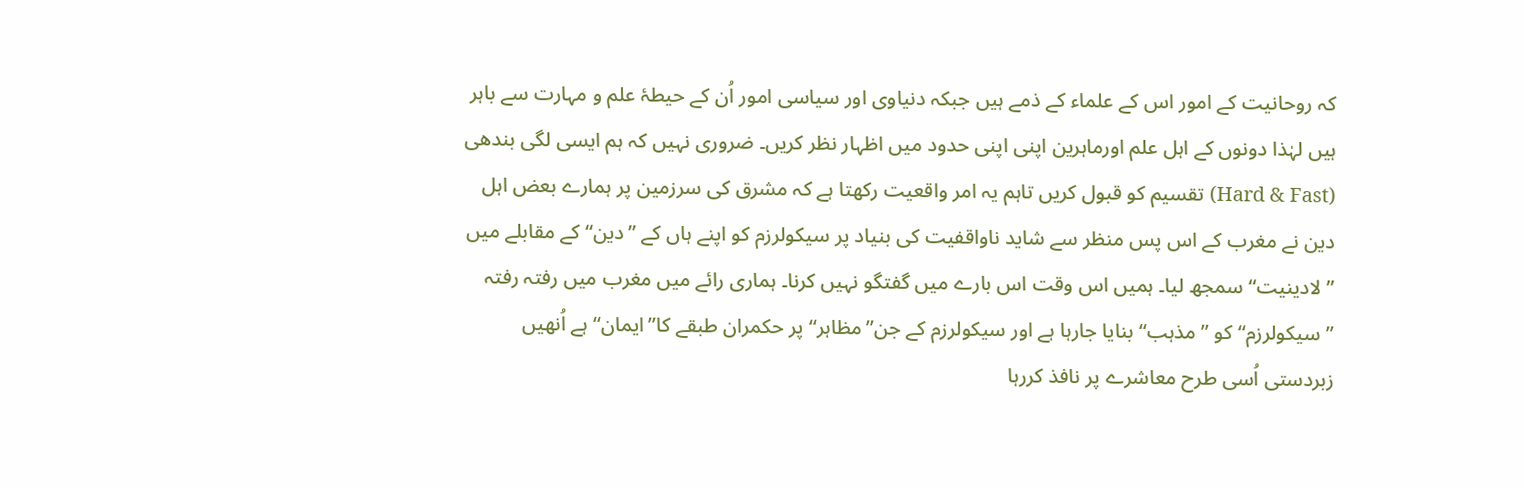کہ روحانیت کے امور اس کے علماء کے ذمے ہیں جبکہ دنیاوی اور سیاسی امور اُن کے حیطۂ علم و مہارت سے باہر ہیں لہٰذا دونوں کے اہل علم اورماہرین اپنی اپنی حدود میں اظہار نظر کریں۔ ضروری نہیں کہ ہم ایسی لگی بندھی (Hard & Fast) تقسیم کو قبول کریں تاہم یہ امر واقعیت رکھتا ہے کہ مشرق کی سرزمین پر ہمارے بعض اہل دین نے مغرب کے اس پس منظر سے شاید ناواقفیت کی بنیاد پر سیکولرزم کو اپنے ہاں کے ’’دین‘‘ کے مقابلے میں ’’لادینیت‘‘ سمجھ لیا۔ ہمیں اس وقت اس بارے میں گفتگو نہیں کرنا۔ ہماری رائے میں مغرب میں رفتہ رفتہ ’’سیکولرزم‘‘ کو ’’مذہب‘‘ بنایا جارہا ہے اور سیکولرزم کے جن’’مظاہر‘‘ پر حکمران طبقے کا’’ایمان‘‘ ہے اُنھیں زبردستی اُسی طرح معاشرے پر نافذ کررہا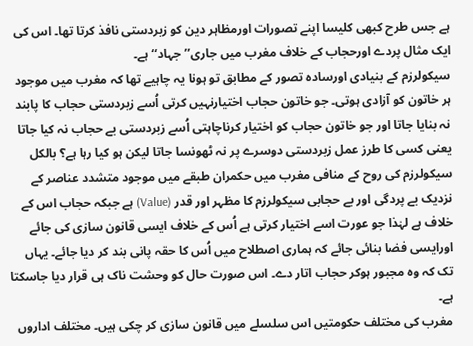ہے جس طرح کبھی کلیسا اپنے تصورات اورمظاہر دین کو زبردستی نافذ کرتا تھا۔ اس کی ایک مثال پردے اورحجاب کے خلاف مغرب میں جاری’’جہاد‘‘ ہے۔
سیکولرزم کے بنیادی اورسادہ تصور کے مطابق تو ہونا یہ چاہیے تھا کہ مغرب میں موجود ہر خاتون کو آزادی ہوتی۔ جو خاتون حجاب اختیارنہیں کرتی اُسے زبردستی حجاب کا پابند نہ بنایا جاتا اور جو خاتون حجاب کو اختیار کرناچاہتی اُسے زبردستی بے حجاب نہ کیا جاتا یعنی کسی کا طرز عمل زبردستی دوسرے پر نہ ٹھونسا جاتا لیکن ہو کیا رہا ہے؟ بالکل سیکولرزم کی روح کے منافی مغرب میں حکمران طبقے میں موجود متشدد عناصر کے نزدیک بے پردگی اور بے حجابی سیکولرزم کا مظہر اور قدر (Value) ہے جبکہ حجاب اس کے خلاف ہے لہٰذا جو عورت اسے اختیار کرتی ہے اُس کے خلاف ایسی قانون سازی کی جائے اورایسی فضا بنائی جائے کہ ہماری اصطلاح میں اُس کا حقہ پانی بند کر دیا جائے۔ یہاں تک کہ وہ مجبور ہوکر حجاب اتار دے۔ اس صورت حال کو وحشت ناک ہی قرار دیا جاسکتا ہے۔
مغرب کی مختلف حکومتیں اس سلسلے میں قانون سازی کر چکی ہیں۔ مختلف اداروں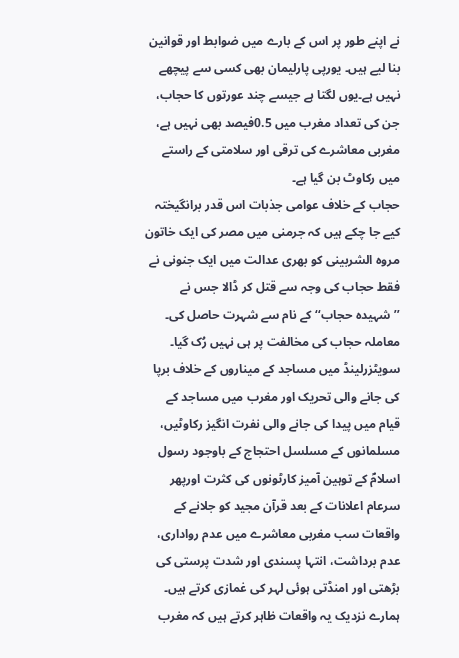نے اپنے طور پر اس کے بارے میں ضوابط اور قوانین بنا لیے ہیں۔ یورپی پارلیمان بھی کسی سے پیچھے نہیں ہے۔یوں لگتا ہے جیسے چند عورتوں کا حجاب، جن کی تعداد مغرب میں 0.5فیصد بھی نہیں ہے، مغربی معاشرے کی ترقی اور سلامتی کے راستے میں رکاوٹ بن گیا ہے۔
حجاب کے خلاف عوامی جذبات اس قدر برانگیختہ کیے جا چکے ہیں کہ جرمنی میں مصر کی ایک خاتون مروہ الشربینی کو بھری عدالت میں ایک جنونی نے فقط حجاب کی وجہ سے قتل کر ڈالا جس نے ’’شہیدہ حجاب‘‘ کے نام سے شہرت حاصل کی۔
معاملہ حجاب کی مخالفت پر ہی نہیں رُک گیا۔ سویٹزرلینڈ میں مساجد کے میناروں کے خلاف برپا کی جانے والی تحریک اور مغرب میں مساجد کے قیام میں پیدا کی جانے والی نفرت انگیز رکاوٹیں، مسلمانوں کے مسلسل احتجاج کے باوجود رسول اسلامؐ کے توہین آمیز کارٹونوں کی کثرت اورپھر سرعام اعلانات کے بعد قرآن مجید کو جلانے کے واقعات سب مغربی معاشرے میں عدم رواداری، عدم برداشت، انتہا پسندی اور شدت پرستی کی بڑھتی اور امنڈتی ہوئی لہر کی غمازی کرتے ہیں۔ ہمارے نزدیک یہ واقعات ظاہر کرتے ہیں کہ مغرب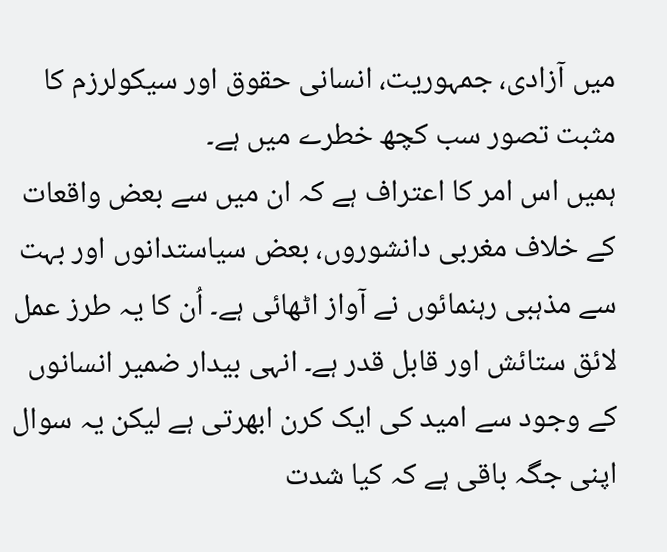میں آزادی، جمہوریت، انسانی حقوق اور سیکولرزم کا مثبت تصور سب کچھ خطرے میں ہے۔
ہمیں اس امر کا اعتراف ہے کہ ان میں سے بعض واقعات کے خلاف مغربی دانشوروں، بعض سیاستدانوں اور بہت سے مذہبی رہنمائوں نے آواز اٹھائی ہے۔ اُن کا یہ طرز عمل لائق ستائش اور قابل قدر ہے۔ انہی بیدار ضمیر انسانوں کے وجود سے امید کی ایک کرن ابھرتی ہے لیکن یہ سوال اپنی جگہ باقی ہے کہ کیا شدت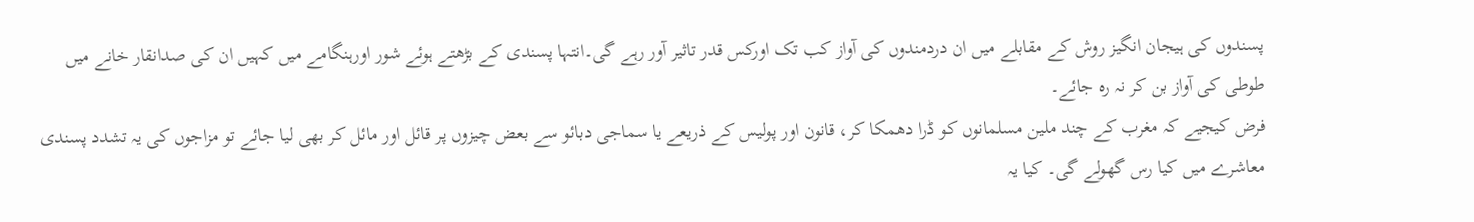پسندوں کی ہیجان انگیز روش کے مقابلے میں ان دردمندوں کی آواز کب تک اورکس قدر تاثیر آور رہے گی۔انتہا پسندی کے بڑھتے ہوئے شور اورہنگامے میں کہیں ان کی صدانقار خانے میں طوطی کی آواز بن کر نہ رہ جائے۔
فرض کیجیے کہ مغرب کے چند ملین مسلمانوں کو ڈرا دھمکا کر، قانون اور پولیس کے ذریعے یا سماجی دبائو سے بعض چیزوں پر قائل اور مائل کر بھی لیا جائے تو مزاجوں کی یہ تشدد پسندی معاشرے میں کیا رس گھولے گی۔ کیا یہ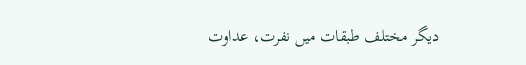دیگر مختلف طبقات میں نفرت، عداوت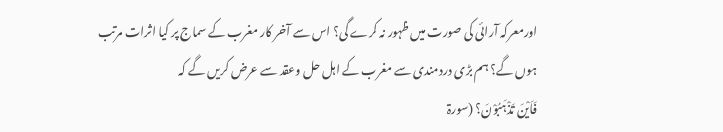اورمعرکہ آرائی کی صورت میں ظہور نہ کرے گی؟ اس سے آخر کار مغرب کے سماج پر کیا اثرات مرتب ہوں گے؟ ہم بڑی دردمندی سے مغرب کے اہل حل وعقد سے عرض کریں گے کہ
فَاَیْنَ تَذْہَبُوْنَ؟ (سورۃ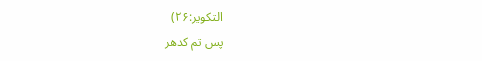التکویر:۲۶)
پس تم کدھر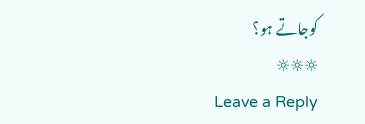کوجاتے ہو؟
☼☼☼
Leave a Reply